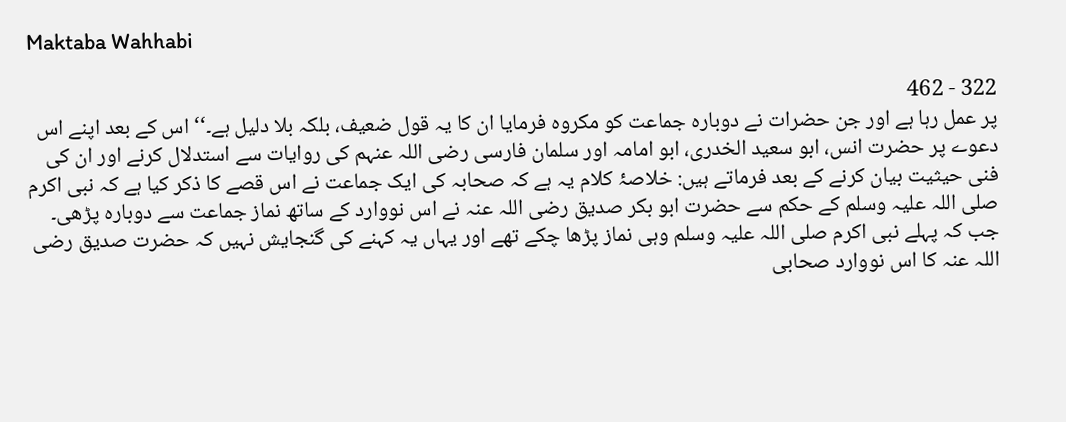Maktaba Wahhabi

322 - 462
پر عمل رہا ہے اور جن حضرات نے دوبارہ جماعت کو مکروہ فرمایا ان کا یہ قول ضعیف، بلکہ بلا دلیل ہے۔‘‘ اس کے بعد اپنے اس دعوے پر حضرت انس، ابو سعید الخدری، ابو امامہ اور سلمان فارسی رضی اللہ عنہم کی روایات سے استدلال کرنے اور ان کی فنی حیثیت بیان کرنے کے بعد فرماتے ہیں: خلاصۂ کلام یہ ہے کہ صحابہ کی ایک جماعت نے اس قصے کا ذکر کیا ہے کہ نبی اکرم صلی اللہ علیہ وسلم کے حکم سے حضرت ابو بکر صدیق رضی اللہ عنہ نے اس نووارد کے ساتھ نماز جماعت سے دوبارہ پڑھی۔ جب کہ پہلے نبی اکرم صلی اللہ علیہ وسلم وہی نماز پڑھا چکے تھے اور یہاں یہ کہنے کی گنجایش نہیں کہ حضرت صدیق رضی اللہ عنہ کا اس نووارد صحابی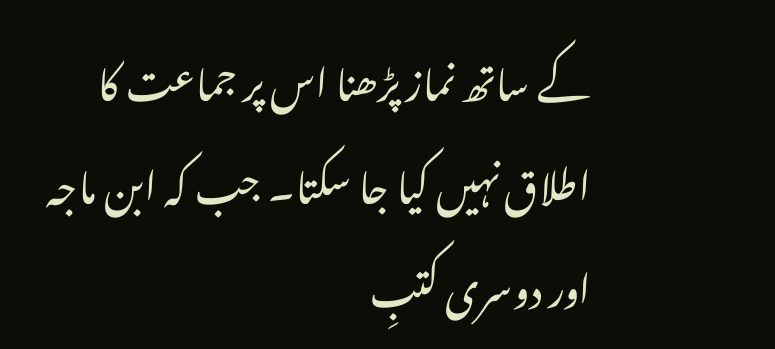کے ساتھ نماز پڑھنا اس پر جماعت کا اطلاق نہیں کیا جا سکتا۔ جب کہ ابن ماجہ اور دوسری کتبِ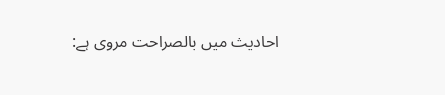احادیث میں بالصراحت مروی ہے: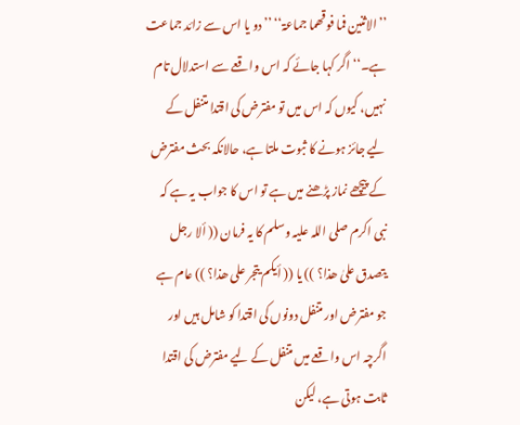’’الاثنین فما فوقھما جماعۃ‘‘ ’’دو یا اس سے زائد جماعت ہے۔‘‘ اگر کہا جائے کہ اس واقعے سے استدلال تام نہیں، کیوں کہ اس میں تو مفترض کی اقتدا متنفل کے لیے جائز ہونے کا ثبوت ملتا ہے، حالانکہ بحث مفترض کے پیچھے نماز پڑھنے میں ہے تو اس کا جواب یہ ہے کہ نبی اکرم صلی اللہ علیہ وسلم کا یہ فرمان (( ألا رجل یتصدق علیٰ ھذا؟ )) یا (( أیکم یتجر علی ھذا؟ )) عام ہے جو مفترض اور متنفل دونوں کی اقتدا کو شامل ہیں اور اگرچہ اس واقعے میں متنفل کے لیے مفترض کی اقتدا ثابت ہوتی ہے، لیکن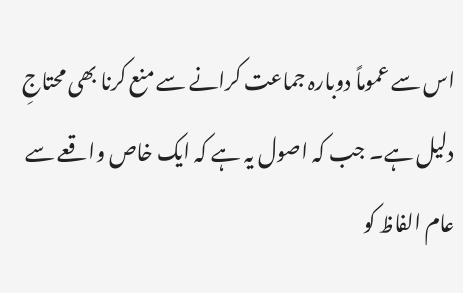اس سے عموماً دوبارہ جماعت کرانے سے منع کرنا بھی محتاجِ دلیل ہے۔ جب کہ اصول یہ ہے کہ ایک خاص واقعے سے عام الفاظ کو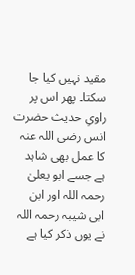مقید نہیں کیا جا سکتا۔ پھر اس پر راویِ حدیث حضرت انس رضی اللہ عنہ کا عمل بھی شاہد ہے جسے ابو یعلیٰ رحمہ اللہ اور ابن ابی شیبہ رحمہ اللہ نے یوں ذکر کیا ہے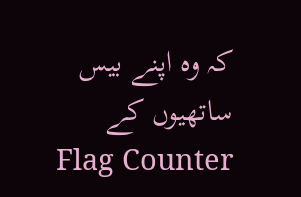کہ وہ اپنے بیس ساتھیوں کے
Flag Counter